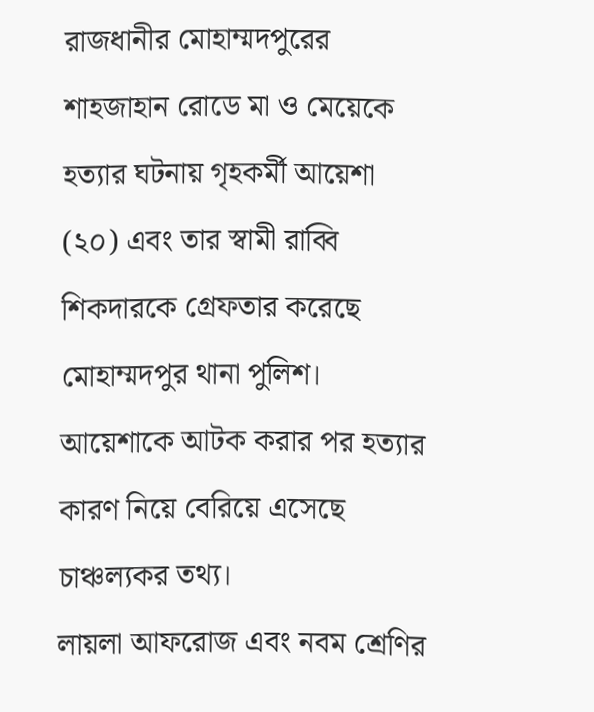রাজধানীর মোহাম্মদপুরের শাহজাহান রোডে মা ও মেয়েকে হত্যার ঘটনায় গৃহকর্মী আয়েশা (২০) এবং তার স্বামী রাব্বি শিকদারকে গ্রেফতার করেছে মোহাম্মদপুর থানা পুলিশ। আয়েশাকে আটক করার পর হত্যার কারণ নিয়ে বেরিয়ে এসেছে চাঞ্চল্যকর তথ্য।
লায়লা আফরোজ এবং নবম শ্রেণির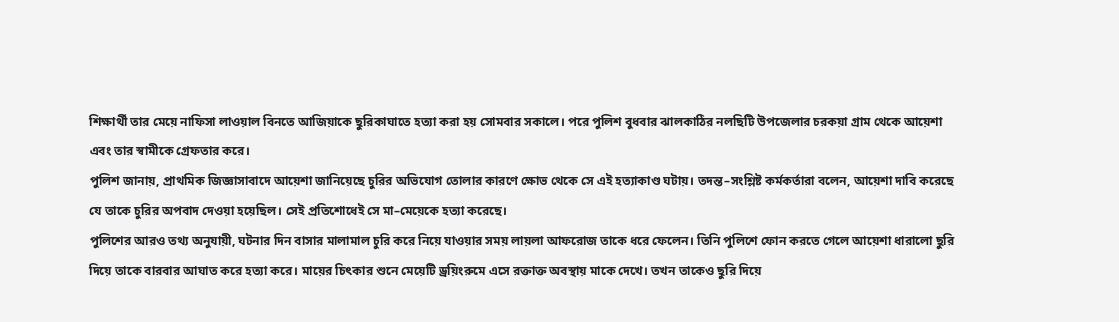শিক্ষার্থী তার মেয়ে নাফিসা লাওয়াল বিনতে আজিয়াকে ছুরিকাঘাতে হত্যা করা হয় সোমবার সকালে। পরে পুলিশ বুধবার ঝালকাঠির নলছিটি উপজেলার চরকয়া গ্রাম থেকে আয়েশা এবং তার স্বামীকে গ্রেফতার করে।
পুলিশ জানায়, প্রাথমিক জিজ্ঞাসাবাদে আয়েশা জানিয়েছে চুরির অভিযোগ তোলার কারণে ক্ষোভ থেকে সে এই হত্যাকাণ্ড ঘটায়। তদন্ত–সংশ্লিষ্ট কর্মকর্তারা বলেন, আয়েশা দাবি করেছে যে তাকে চুরির অপবাদ দেওয়া হয়েছিল। সেই প্রতিশোধেই সে মা–মেয়েকে হত্যা করেছে।
পুলিশের আরও তথ্য অনুযায়ী, ঘটনার দিন বাসার মালামাল চুরি করে নিয়ে যাওয়ার সময় লায়লা আফরোজ তাকে ধরে ফেলেন। তিনি পুলিশে ফোন করতে গেলে আয়েশা ধারালো ছুরি দিয়ে তাকে বারবার আঘাত করে হত্যা করে। মায়ের চিৎকার শুনে মেয়েটি ড্রয়িংরুমে এসে রক্তাক্ত অবস্থায় মাকে দেখে। তখন তাকেও ছুরি দিয়ে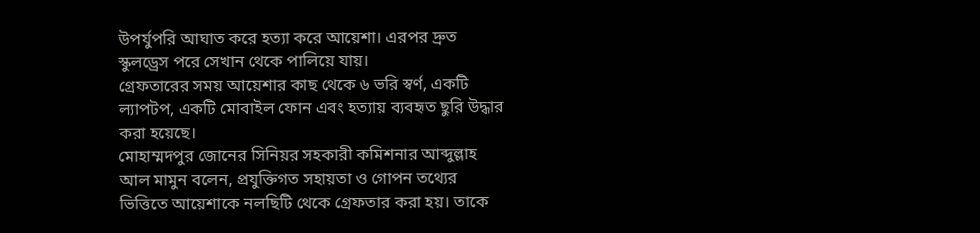উপর্যুপরি আঘাত করে হত্যা করে আয়েশা। এরপর দ্রুত স্কুলড্রেস পরে সেখান থেকে পালিয়ে যায়।
গ্রেফতারের সময় আয়েশার কাছ থেকে ৬ ভরি স্বর্ণ, একটি ল্যাপটপ, একটি মোবাইল ফোন এবং হত্যায় ব্যবহৃত ছুরি উদ্ধার করা হয়েছে।
মোহাম্মদপুর জোনের সিনিয়র সহকারী কমিশনার আব্দুল্লাহ আল মামুন বলেন, প্রযুক্তিগত সহায়তা ও গোপন তথ্যের ভিত্তিতে আয়েশাকে নলছিটি থেকে গ্রেফতার করা হয়। তাকে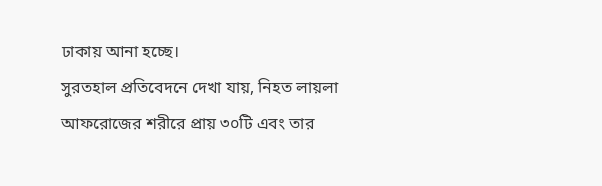ঢাকায় আনা হচ্ছে।
সুরতহাল প্রতিবেদনে দেখা যায়, নিহত লায়লা আফরোজের শরীরে প্রায় ৩০টি এবং তার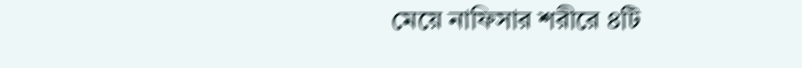মেয়ে নাফিসার শরীরে ৪টি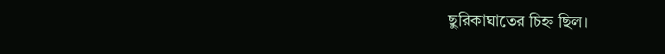ছুরিকাঘাতের চিহ্ন ছিল।